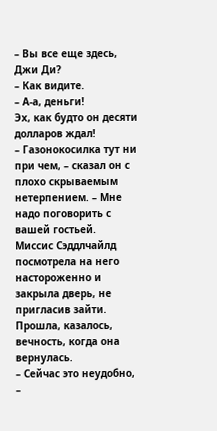– Вы все еще здесь, Джи Ди?
– Как видите.
– А-а, деньги!
Эх, как будто он десяти долларов ждал!
– Газонокосилка тут ни при чем, – сказал он с плохо скрываемым нетерпением. – Мне надо поговорить с вашей гостьей.
Миссис Сэддлчайлд посмотрела на него настороженно и закрыла дверь, не пригласив зайти. Прошла, казалось, вечность, когда она вернулась.
– Сейчас это неудобно, –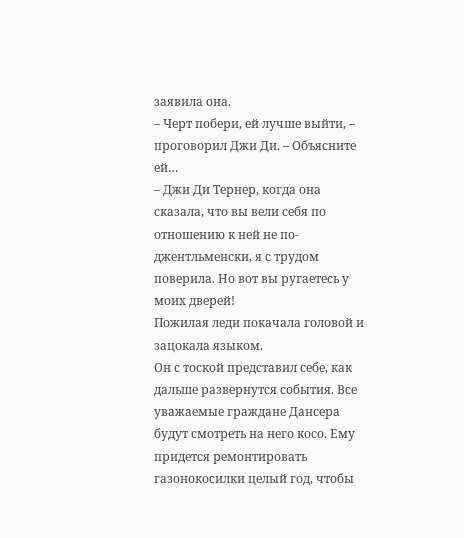заявила она.
– Черт побери, ей лучше выйти, – проговорил Джи Ди. – Объясните ей…
– Джи Ди Тернер, когда она сказала, что вы вели себя по отношению к ней не по-джентльменски, я с трудом поверила. Но вот вы ругаетесь у моих дверей!
Пожилая леди покачала головой и зацокала языком.
Он с тоской представил себе, как дальше развернутся события. Все уважаемые граждане Дансера будут смотреть на него косо. Ему придется ремонтировать газонокосилки целый год, чтобы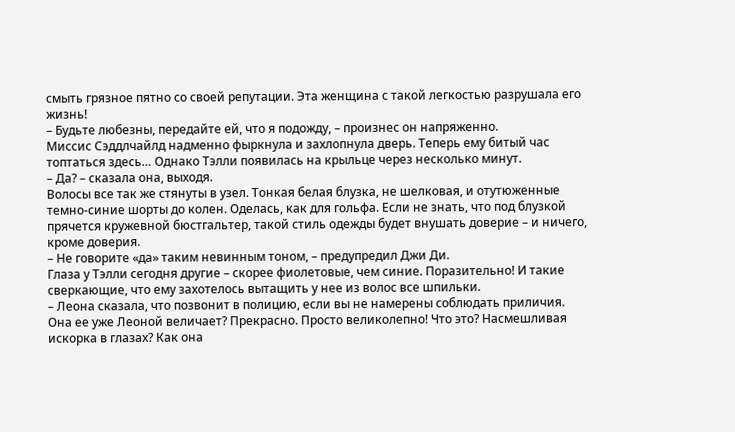смыть грязное пятно со своей репутации. Эта женщина с такой легкостью разрушала его жизнь!
– Будьте любезны, передайте ей, что я подожду, – произнес он напряженно.
Миссис Сэддлчайлд надменно фыркнула и захлопнула дверь. Теперь ему битый час топтаться здесь… Однако Тэлли появилась на крыльце через несколько минут.
– Да? – сказала она, выходя.
Волосы все так же стянуты в узел. Тонкая белая блузка, не шелковая, и отутюженные темно-синие шорты до колен. Оделась, как для гольфа. Если не знать, что под блузкой прячется кружевной бюстгальтер, такой стиль одежды будет внушать доверие – и ничего, кроме доверия.
– Не говорите «да» таким невинным тоном, – предупредил Джи Ди.
Глаза у Тэлли сегодня другие – скорее фиолетовые, чем синие. Поразительно! И такие сверкающие, что ему захотелось вытащить у нее из волос все шпильки.
– Леона сказала, что позвонит в полицию, если вы не намерены соблюдать приличия.
Она ее уже Леоной величает? Прекрасно. Просто великолепно! Что это? Насмешливая искорка в глазах? Как она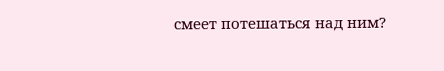смеет потешаться над ним?